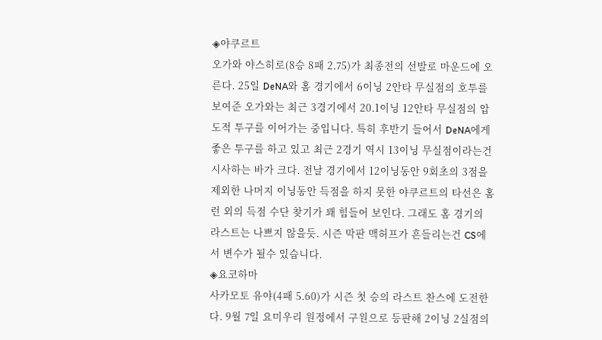◈야쿠르트
오가와 야스히로(8승 8패 2.75)가 최종전의 선발로 마운드에 오른다. 25일 DeNA와 홈 경기에서 6이닝 2안타 무실점의 호투를 보여준 오가와는 최근 3경기에서 20.1이닝 12안타 무실점의 압도적 투구를 이어가는 중입니다. 특히 후반기 들어서 DeNA에게 좋은 투구를 하고 있고 최근 2경기 역시 13이닝 무실점이라는건 시사하는 바가 크다. 전날 경기에서 12이닝동안 9회초의 3점을 제외한 나머지 이닝동안 득점을 하지 못한 야쿠르트의 타선은 홈런 외의 득점 수단 찾기가 꽤 힘들어 보인다. 그래도 홈 경기의 라스트는 나쁘지 않을듯. 시즌 막판 맥허프가 흔들리는건 CS에서 변수가 될수 있습니다.
◈요코하마
사카모토 유야(4패 5.60)가 시즌 첫 승의 라스트 찬스에 도전한다. 9월 7일 요미우리 원정에서 구원으로 등판해 2이닝 2실점의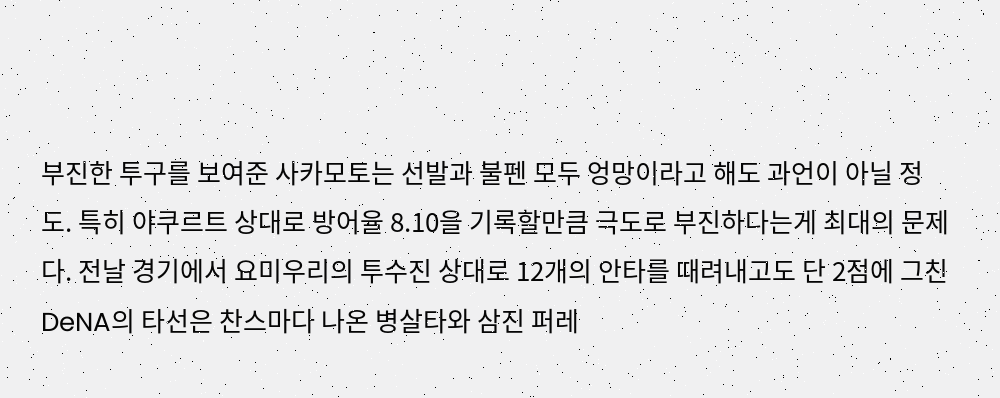부진한 투구를 보여준 사카모토는 선발과 불펜 모두 엉망이라고 해도 과언이 아닐 정도. 특히 야쿠르트 상대로 방어율 8.10을 기록할만큼 극도로 부진하다는게 최대의 문제다. 전날 경기에서 요미우리의 투수진 상대로 12개의 안타를 때려내고도 단 2점에 그친 DeNA의 타선은 찬스마다 나온 병살타와 삼진 퍼레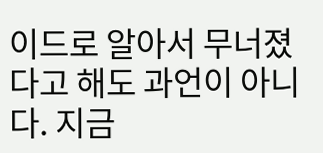이드로 알아서 무너졌다고 해도 과언이 아니다. 지금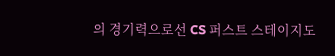의 경기력으로선 CS 퍼스트 스테이지도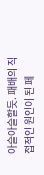아슬아슬할듯. 패배의 직접적인 원인이 된 페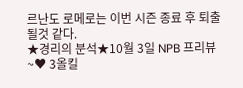르난도 로메로는 이번 시즌 종료 후 퇴출될것 같다.
★경리의 분석★10월 3일 NPB 프리뷰 ~♥ 3올킬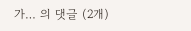가… 의 댓글 (2개)